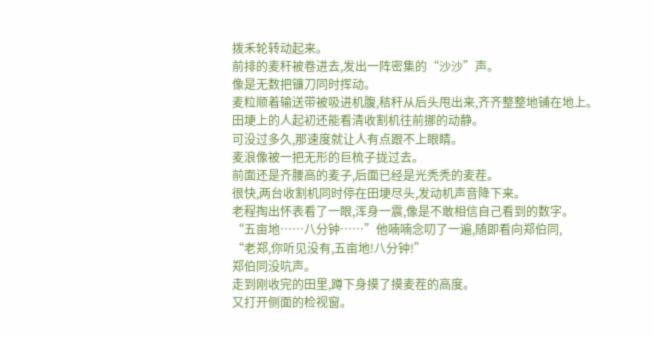拨禾轮转动起来。
前排的麦秆被卷进去,发出一阵密集的“沙沙”声。
像是无数把镰刀同时挥动。
麦粒顺着输送带被吸进机腹,秸秆从后头甩出来,齐齐整整地铺在地上。
田埂上的人起初还能看清收割机往前挪的动静。
可没过多久,那速度就让人有点跟不上眼睛。
麦浪像被一把无形的巨梳子拢过去。
前面还是齐腰高的麦子,后面已经是光秃秃的麦茬。
很快,两台收割机同时停在田埂尽头,发动机声音降下来。
老程掏出怀表看了一眼,浑身一震,像是不敢相信自己看到的数字。
“五亩地……八分钟……”他喃喃念叨了一遍,随即看向郑伯同,
“老郑,你听见没有,五亩地!八分钟!”
郑伯同没吭声。
走到刚收完的田里,蹲下身摸了摸麦茬的高度。
又打开侧面的检视窗。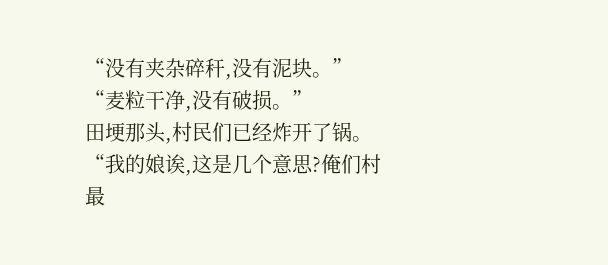“没有夹杂碎秆,没有泥块。”
“麦粒干净,没有破损。”
田埂那头,村民们已经炸开了锅。
“我的娘诶,这是几个意思?俺们村最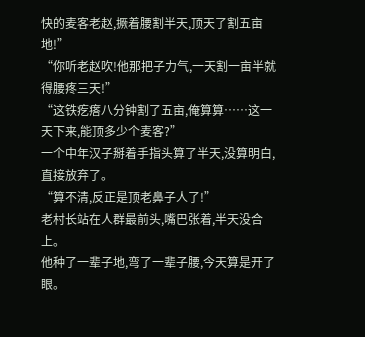快的麦客老赵,撅着腰割半天,顶天了割五亩地!”
“你听老赵吹!他那把子力气,一天割一亩半就得腰疼三天!”
“这铁疙瘩八分钟割了五亩,俺算算……这一天下来,能顶多少个麦客?”
一个中年汉子掰着手指头算了半天,没算明白,直接放弃了。
“算不清,反正是顶老鼻子人了!”
老村长站在人群最前头,嘴巴张着,半天没合上。
他种了一辈子地,弯了一辈子腰,今天算是开了眼。